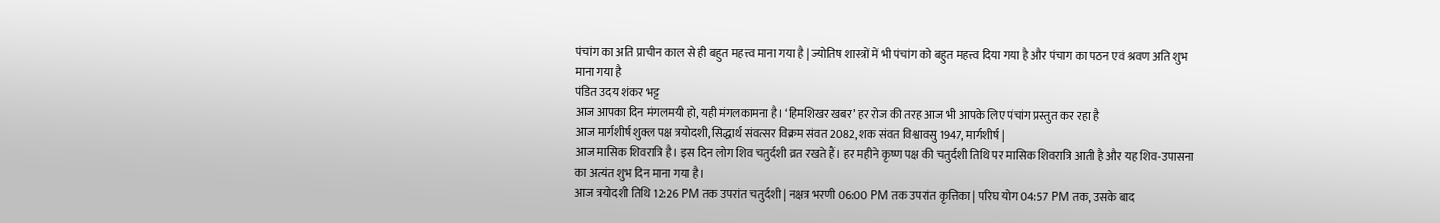पंचांग का अति प्राचीन काल से ही बहुत महत्त्व माना गया है | ज्योतिष शास्त्रों में भी पंचांग को बहुत महत्त्व दिया गया है और पंचाग का पठन एवं श्रवण अति शुभ माना गया है
पंडित उदय शंकर भट्ट
आज आपका दिन मंगलमयी हो, यही मंगलकामना है। ‘हिमशिखर खबर’ हर रोज की तरह आज भी आपके लिए पंचांग प्रस्तुत कर रहा है
आज मार्गशीर्ष शुक्ल पक्ष त्रयोदशी, सिद्धार्थ संवत्सर विक्रम संवत 2082, शक संवत विश्वावसु 1947, मार्गशीर्ष |
आज मासिक शिवरात्रि है। इस दिन लोग शिव चतुर्दशी व्रत रखते हैं। हर महीने कृष्ण पक्ष की चतुर्दशी तिथि पर मासिक शिवरात्रि आती है और यह शिव-उपासना का अत्यंत शुभ दिन माना गया है।
आज त्रयोदशी तिथि 12:26 PM तक उपरांत चतुर्दशी | नक्षत्र भरणी 06:00 PM तक उपरांत कृत्तिका | परिघ योग 04:57 PM तक, उसके बाद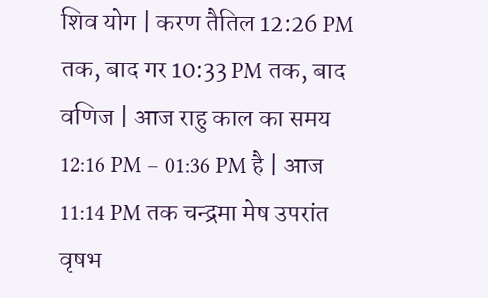शिव योग | करण तैतिल 12:26 PM तक, बाद गर 10:33 PM तक, बाद वणिज | आज राहु काल का समय 12:16 PM – 01:36 PM है | आज 11:14 PM तक चन्द्रमा मेष उपरांत वृषभ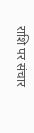राशि पर संचार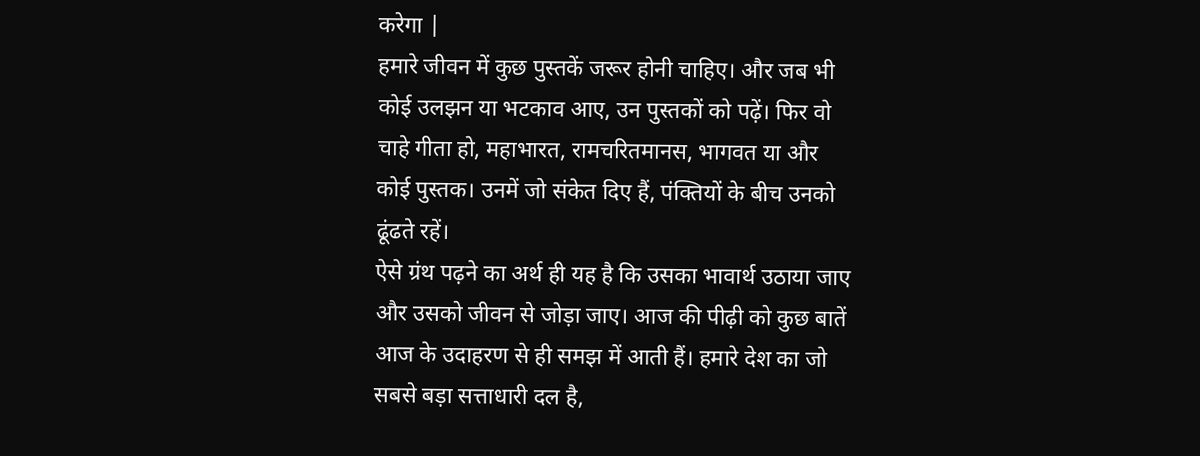करेगा |
हमारे जीवन में कुछ पुस्तकें जरूर होनी चाहिए। और जब भी कोई उलझन या भटकाव आए, उन पुस्तकों को पढ़ें। फिर वो चाहे गीता हो, महाभारत, रामचरितमानस, भागवत या और कोई पुस्तक। उनमें जो संकेत दिए हैं, पंक्तियों के बीच उनको ढूंढते रहें।
ऐसे ग्रंथ पढ़ने का अर्थ ही यह है कि उसका भावार्थ उठाया जाए और उसको जीवन से जोड़ा जाए। आज की पीढ़ी को कुछ बातें आज के उदाहरण से ही समझ में आती हैं। हमारे देश का जो सबसे बड़ा सत्ताधारी दल है,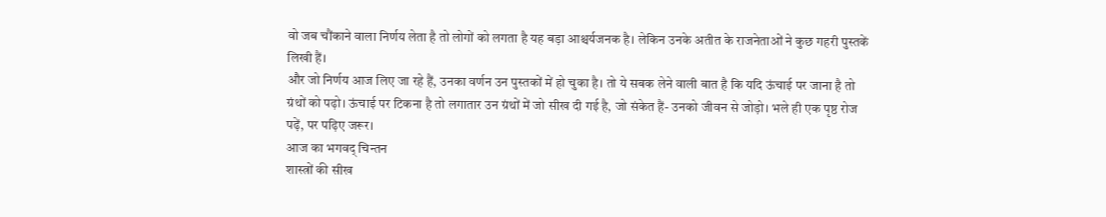वो जब चौंकाने वाला निर्णय लेता है तो लोगों को लगता है यह बड़ा आश्चर्यजनक है। लेकिन उनके अतीत के राजनेताओं ने कुछ गहरी पुस्तकें लिखी हैं।
और जो निर्णय आज लिए जा रहे हैं, उनका वर्णन उन पुस्तकों में हो चुका है। तो ये सबक लेने वाली बात है कि यदि ऊंचाई पर जाना है तो ग्रंथों को पढ़ो। ऊंचाई पर टिकना है तो लगातार उन ग्रंथों में जो सीख दी गई है, जो संकेत हैं- उनको जीवन से जोड़ो। भले ही एक पृष्ठ रोज पढ़ें, पर पढ़िए जरूर।
आज का भगवद् चिन्तन
शास्त्रों की सीख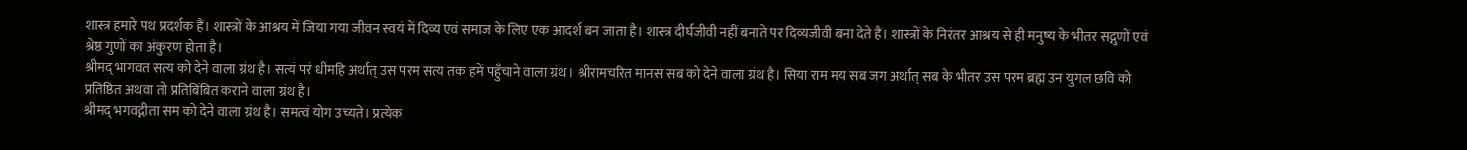शास्त्र हमारे पथ प्रदर्शक हैं। शास्त्रों के आश्रय में जिया गया जीवन स्वयं में दिव्य एवं समाज के लिए एक आदर्श बन जाता है। शास्त्र दीर्घजीवी नहीं बनाते पर दिव्यजीवी बना देते हैं। शास्त्रों के निरंतर आश्रय से ही मनुष्य के भीतर सद्गुणों एवं श्रेष्ठ गुणों का अंकुरण होता है।
श्रीमद् भागवत सत्य को देने वाला ग्रंथ है। सत्यं परं धीमहि अर्थात् उस परम सत्य तक हमें पहुँचाने वाला ग्रंथ। श्रीरामचरित मानस सब को देने वाला ग्रंथ है। सिया राम मय सब जग अर्थात् सब के भीतर उस परम ब्रह्म उन युगल छवि को प्रतिष्ठित अथवा तो प्रतिबिंबित कराने वाला ग्रंथ है।
श्रीमद् भगवद्गीता सम को देने वाला ग्रंथ है। समत्वं योग उच्यते। प्रत्येक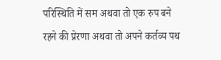परिस्थिति में सम अथवा तो एक रुप बने रहने की प्रेरणा अथवा तो अपने कर्तव्य पथ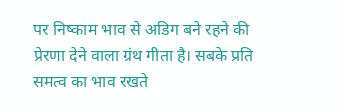पर निष्काम भाव से अडिग बने रहने की प्रेरणा देने वाला ग्रंथ गीता है। सबके प्रति समत्व का भाव रखते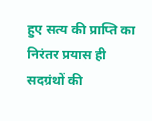हुए सत्य की प्राप्ति का निरंतर प्रयास ही सदग्रंथों की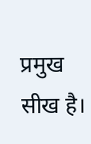प्रमुख सीख है।